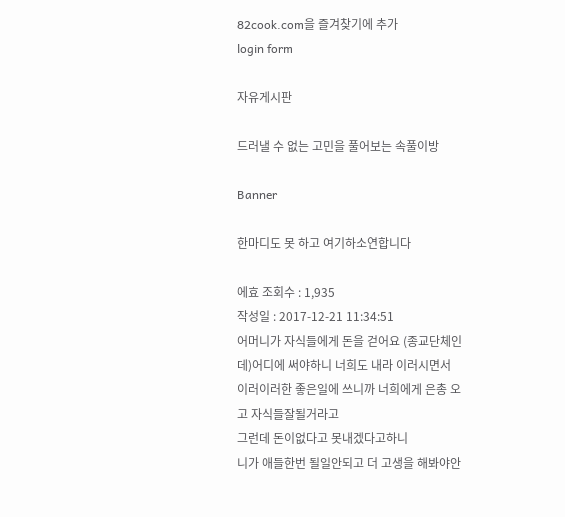82cook.com을 즐겨찾기에 추가
login form

자유게시판

드러낼 수 없는 고민을 풀어보는 속풀이방

Banner

한마디도 못 하고 여기하소연합니다

에효 조회수 : 1,935
작성일 : 2017-12-21 11:34:51
어머니가 자식들에게 돈을 걷어요 (종교단체인데)어디에 써야하니 너희도 내라 이러시면서
이러이러한 좋은일에 쓰니까 너희에게 은총 오고 자식들잘될거라고
그런데 돈이없다고 못내겠다고하니
니가 애들한번 될일안되고 더 고생을 해봐야안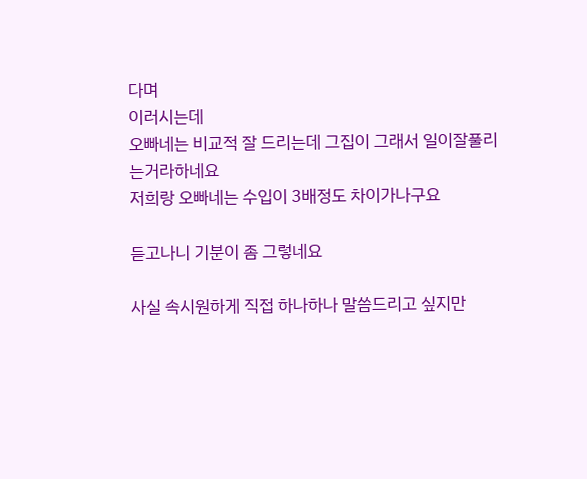다며
이러시는데
오빠네는 비교적 잘 드리는데 그집이 그래서 일이잘풀리는거라하네요
저희랑 오빠네는 수입이 3배정도 차이가나구요

듣고나니 기분이 좀 그렇네요

사실 속시원하게 직접 하나하나 말씀드리고 싶지만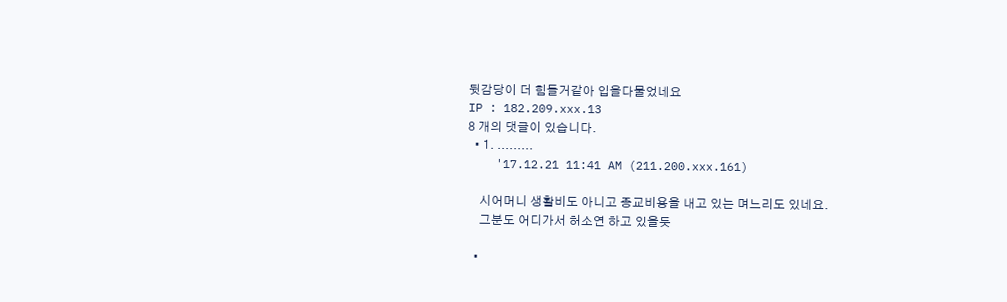뒷감당이 더 힘들거같아 입을다물었네요
IP : 182.209.xxx.13
8 개의 댓글이 있습니다.
  • 1. .........
    '17.12.21 11:41 AM (211.200.xxx.161)

    시어머니 생활비도 아니고 종교비용을 내고 있는 며느리도 있네요.
    그분도 어디가서 허소연 하고 있을듯

  •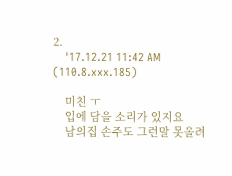2.
    '17.12.21 11:42 AM (110.8.xxx.185)

    미친 ㅜ
    입에 담을 소리가 있지요
    남의집 손주도 그런말 못올려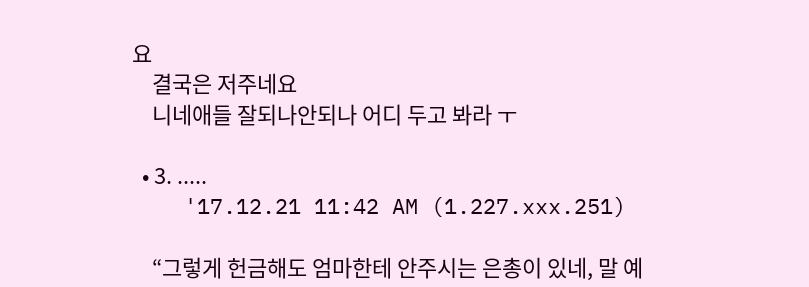요
    결국은 저주네요
    니네애들 잘되나안되나 어디 두고 봐라 ㅜ

  • 3. .....
    '17.12.21 11:42 AM (1.227.xxx.251)

    “그렇게 헌금해도 엄마한테 안주시는 은총이 있네, 말 예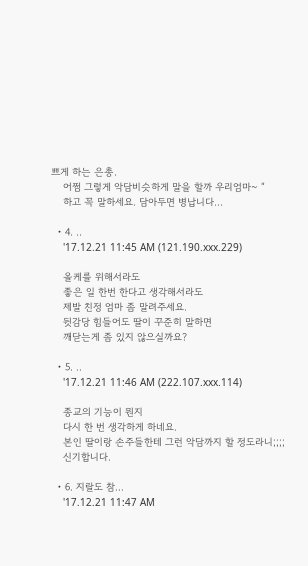쁘게 하는 은총.
    어쩜 그렇게 악담비슷하게 말을 할까 우리엄마~ “
    하고 꼭 말하세요. 담아두면 병납니다...

  • 4. ..
    '17.12.21 11:45 AM (121.190.xxx.229)

    올케를 위해서라도
    좋은 일 한번 한다고 생각해서라도
    제발 친정 엄마 좀 말려주세요.
    뒷감당 힘들어도 딸이 꾸준히 말하면
    깨닫는게 좀 있지 않으실까요?

  • 5. ..
    '17.12.21 11:46 AM (222.107.xxx.114)

    종교의 기능이 뭔지
    다시 한 번 생각하게 하네요.
    본인 딸이랑 손주들한테 그런 악담까지 할 정도라니;;;;
    신기합니다.

  • 6. 지랄도 참...
    '17.12.21 11:47 AM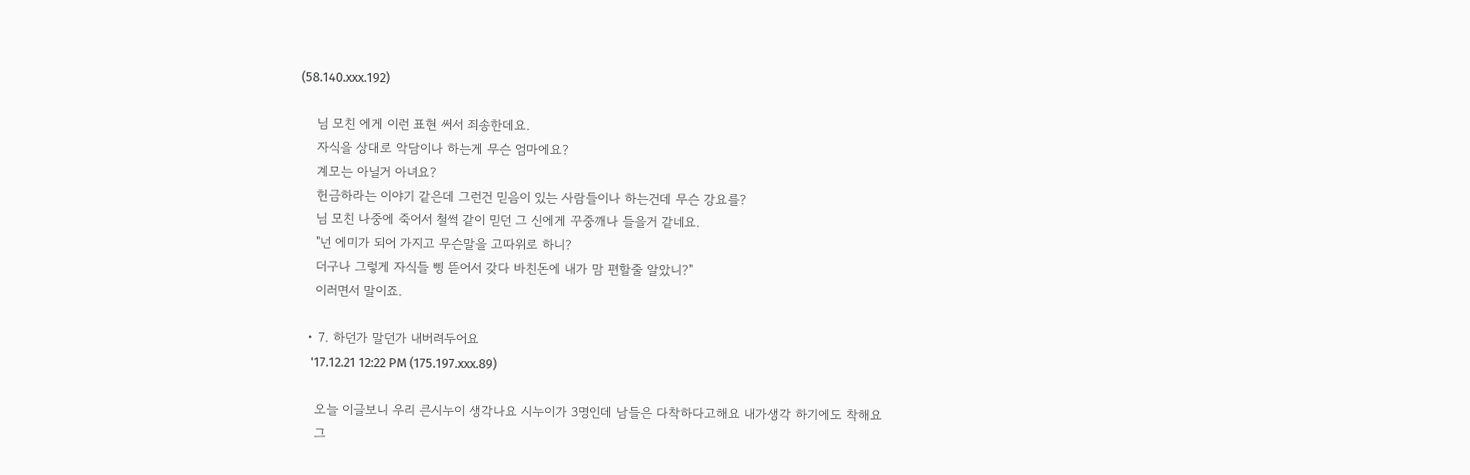(58.140.xxx.192)

    님 모친 에게 이런 표현 써서 죄송한데요.
    자식을 상대로 악담이나 하는게 무슨 엄마에요?
    계모는 아닐거 아녀요?
    헌금하라는 이야기 같은데 그런건 믿음이 있는 사람들이나 하는건데 무슨 강요를?
    님 모친 나중에 죽어서 철썩 같이 믿던 그 신에게 꾸중깨나 들을거 같네요.
    "넌 에미가 되어 가지고 무슨말을 고따위로 하니?
    더구나 그렇게 자식들 삥 뜯어서 갖다 바친돈에 내가 맘 편할줄 알았니?"
    이러면서 말이죠.

  • 7. 하던가 말던가 내버려두어요
    '17.12.21 12:22 PM (175.197.xxx.89)

    오늘 이글보니 우리 큰시누이 생각나요 시누이가 3명인데 남들은 다착하다고해요 내가생각 하기에도 착해요
    그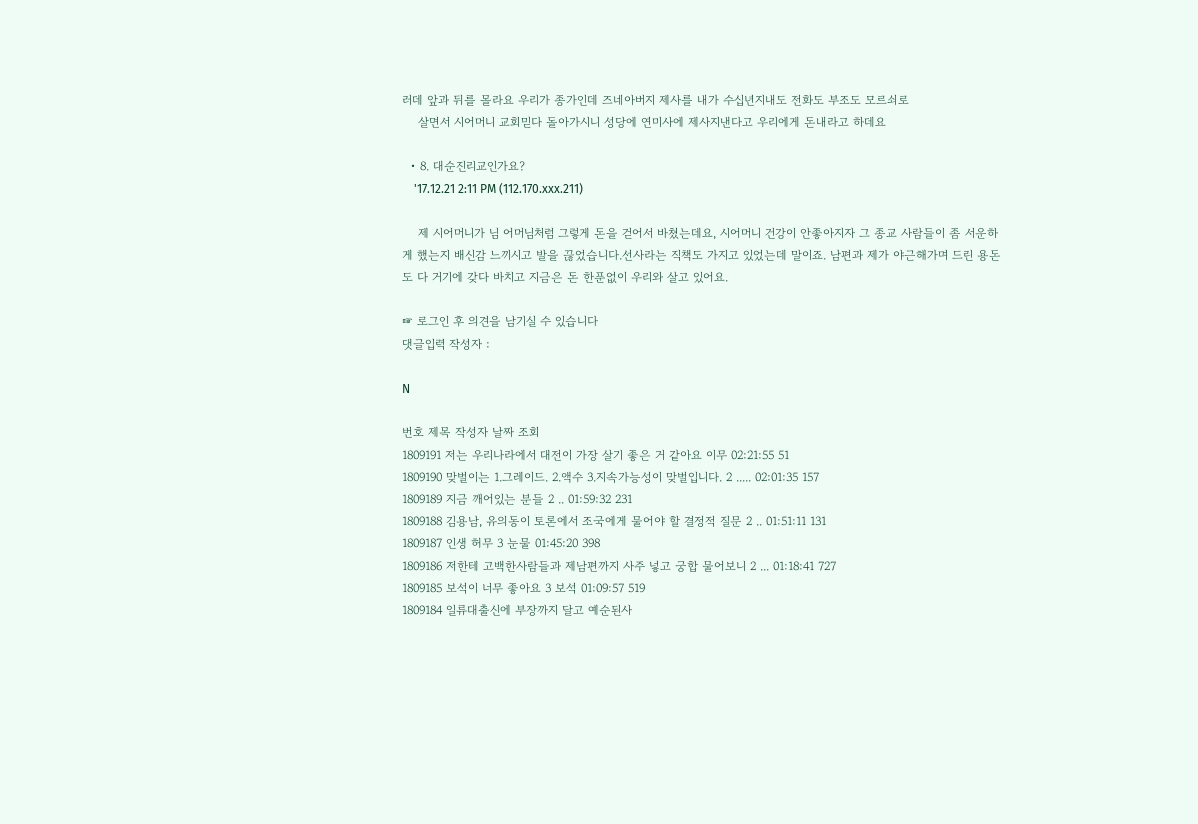러데 앞과 뒤를 몰라요 우리가 종가인데 즈네아버지 제사를 내가 수십년지내도 전화도 부조도 모르쇠로
    살면서 시어머니 교회믿다 돌아가시니 성당에 연미사에 제사지낸다고 우리에게 돈내라고 하데요

  • 8. 대순진리교인가요?
    '17.12.21 2:11 PM (112.170.xxx.211)

    제 시어머니가 님 어머님처럼 그렇게 돈을 걷어서 바쳤는데요, 시어머니 건강이 안좋아지자 그 종교 사람들이 좀 서운하게 했는지 배신감 느끼시고 발을 끊었습니다.선사라는 직책도 가지고 있었는데 말이죠. 남편과 제가 야근해가며 드린 용돈도 다 거기에 갖다 바치고 지금은 돈 한푼없이 우리와 살고 있어요.

☞ 로그인 후 의견을 남기실 수 있습니다
댓글입력 작성자 :

N

번호 제목 작성자 날짜 조회
1809191 저는 우리나라에서 대전이 가장 살기 좋은 거 같아요 이무 02:21:55 51
1809190 맞벌이는 1.그레이드. 2.액수 3.지속가능성이 맞벌입니다. 2 ..... 02:01:35 157
1809189 지금 깨어있는 분들 2 .. 01:59:32 231
1809188 김용남, 유의동이 토론에서 조국에게 물어야 할 결정적 질문 2 .. 01:51:11 131
1809187 인생 허무 3 눈물 01:45:20 398
1809186 저한테 고백한사람들과 제남편까지 사주 넣고 궁합 물어보니 2 ... 01:18:41 727
1809185 보석이 너무 좋아요 3 보석 01:09:57 519
1809184 일류대출신에 부장까지 달고 예순된사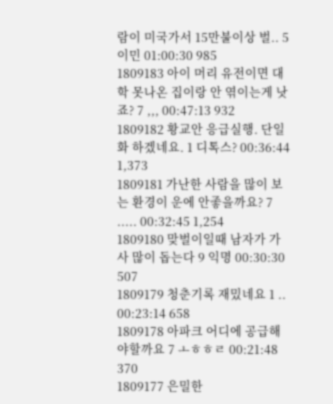람이 미국가서 15만불이상 벌.. 5 이민 01:00:30 985
1809183 아이 머리 유전이면 대학 못나온 집이랑 안 엮이는게 낫죠? 7 ,,, 00:47:13 932
1809182 황교안 응급실행. 단일화 하겠네요. 1 디톡스? 00:36:44 1,373
1809181 가난한 사람을 많이 보는 환경이 운에 안좋을까요? 7 ..... 00:32:45 1,254
1809180 맞벌이일때 남자가 가사 많이 돕는다 9 익명 00:30:30 507
1809179 청춘기록 재밌네요 1 .. 00:23:14 658
1809178 아파크 어디에 공급해야할까요 7 ㅗㅎㅎㄹ 00:21:48 370
1809177 은밀한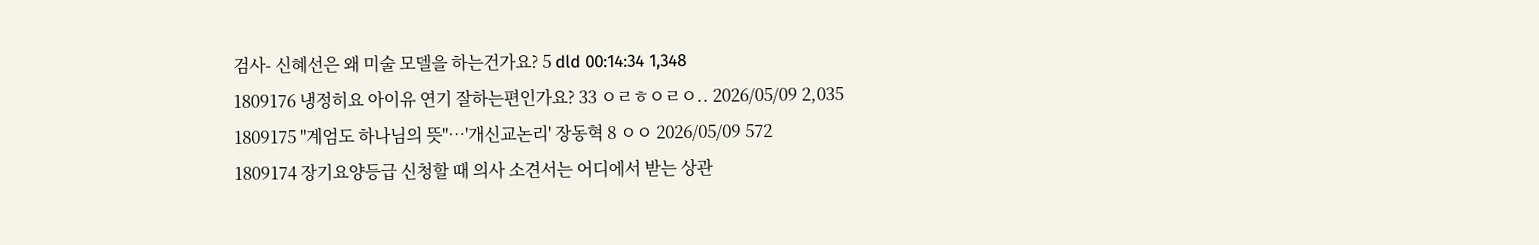검사- 신혜선은 왜 미술 모델을 하는건가요? 5 dld 00:14:34 1,348
1809176 냉정히요 아이유 연기 잘하는편인가요? 33 ㅇㄹㅎㅇㄹㅇ.. 2026/05/09 2,035
1809175 "계엄도 하나님의 뜻"…'개신교논리' 장동혁 8 ㅇㅇ 2026/05/09 572
1809174 장기요양등급 신청할 때 의사 소견서는 어디에서 받는 상관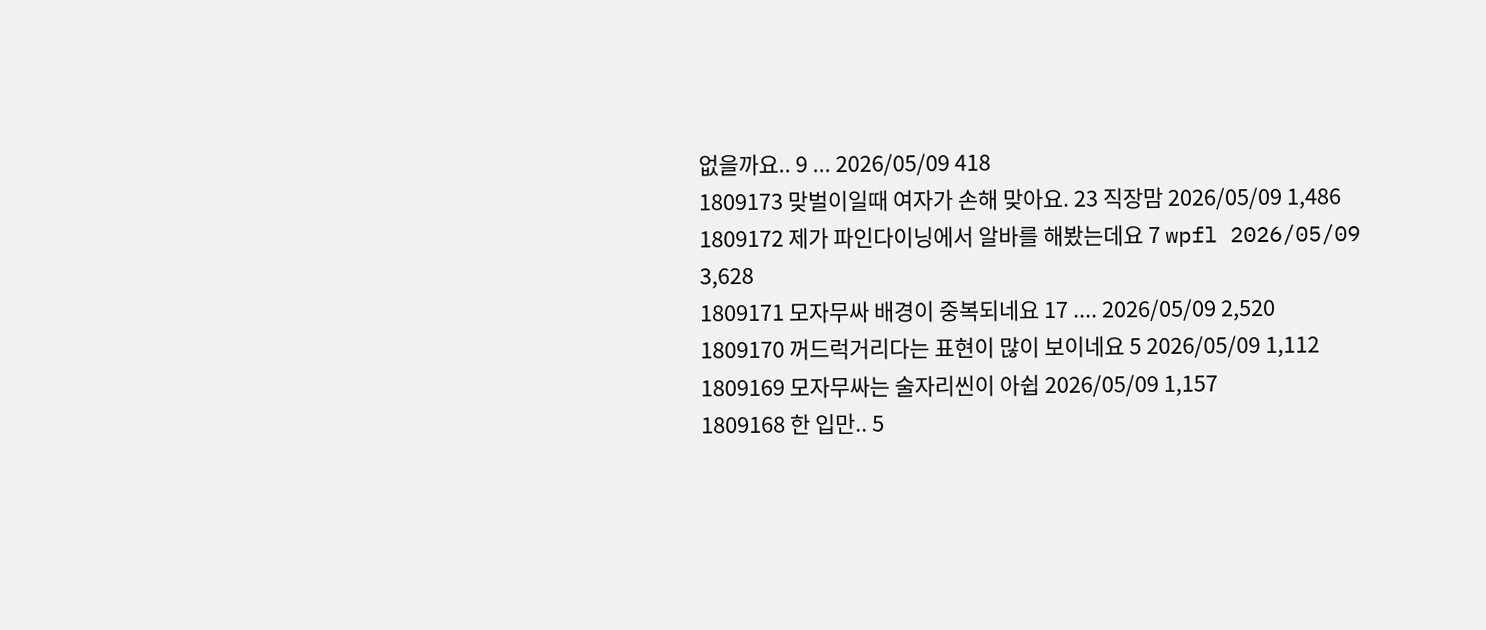없을까요.. 9 ... 2026/05/09 418
1809173 맞벌이일때 여자가 손해 맞아요. 23 직장맘 2026/05/09 1,486
1809172 제가 파인다이닝에서 알바를 해봤는데요 7 wpfl 2026/05/09 3,628
1809171 모자무싸 배경이 중복되네요 17 .... 2026/05/09 2,520
1809170 꺼드럭거리다는 표현이 많이 보이네요 5 2026/05/09 1,112
1809169 모자무싸는 술자리씬이 아쉽 2026/05/09 1,157
1809168 한 입만.. 5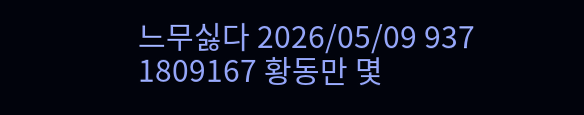느무싫다 2026/05/09 937
1809167 황동만 몇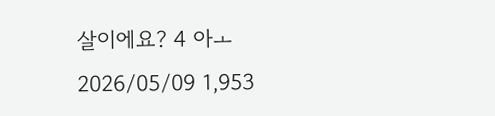살이에요? 4 아ㅗ 2026/05/09 1,953